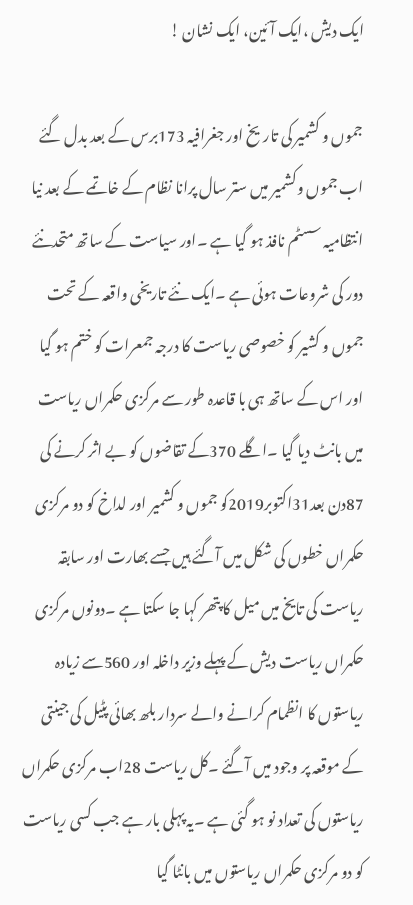ایک دیش ،ایک آئین، ایک نشان !

جموں و کشمیر کی تاریخ اور جغرافیہ 173برس کے بعد بدل گئے اب جموں وکشمیر میں ستر سال پرانا نظام کے خاتمے کے بعد نیا انتظامیہ سسٹم نافذ ہو گیا ہے ۔اور سیاست کے ساتھ متحدنئے دور کی شروعات ہوئی ہے ۔ایک نئے تاریخی واقعہ کے تحت جموں و کشیر کو خصوصی ریاست کا درجہ جمعرات کو ختم ہو گیا اور اس کے ساتھ ہی با قاعدہ طور سے مرکزی حکمراں ریاست میں بانٹ دیا گیا ۔اگلے 370کے تقاضوں کو بے اثر کرنے کی 87دن بعد31اکتوبر2019کو جموں و کشمیر اور لداخ کو دو مرکزی حکمراں خطوں کی شکل میں آگئے ہیں جسے بھارت اور سابقہ ریاست کی تایخ میں میل کا پتھر کہا جا سکتا ہے ۔دونوں مرکزی حکمراں ریاست دیش کے پہلے وزیر داخلہ اور 560سے زیادہ ریاستوں کا انظمام کرانے والے سردار بلھ بھائی پٹیل کی جینتی کے موقعہ پر وجود میں آگئے ۔کل ریاست 28اب مرکزی حکمراں ریاستوں کی تعداد نو ہو گئی ہے ۔یہ پہلی بار ہے جب کسی ریاست کو دو مرکزی حکمراں ریاستوں میں بانٹا گیا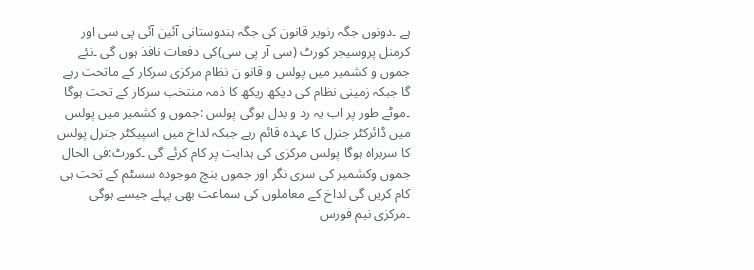ہے ۔دونوں جگہ رنویر قانون کی جگہ ہندوستانی آئین آئی پی سی اور کرمنل پروسیجر کورٹ (سی آر پی سی)کی دفعات نافذ ہوں گی ۔نئے جموں و کشمیر میں پولس و قانو ن نظام مرکزی سرکار کے ماتحت رہے گا جبکہ زمینی نظام کی دیکھ ریکھ کا ذمہ منتخب سرکار کے تحت ہوگا ۔موٹے طور پر اب یہ رد و بدل ہوگی پولس :جموں و کشمیر میں پولس میں ڈائرکٹر جنرل کا عہدہ قائم رہے جبکہ لداخ میں اسپیکٹر جنرل پولس کا سربراہ ہوگا پولس مرکزی کی ہدایت پر کام کرئے گی ۔کورٹ:فی الحال جموں وکشمیر کی سری نگر اور جموں بنچ موجودہ سسٹم کے تحت ہی کام کریں گی لداخ کے معاملوں کی سماعت بھی پہلے جیسے ہوگی ۔مرکزی نیم فورس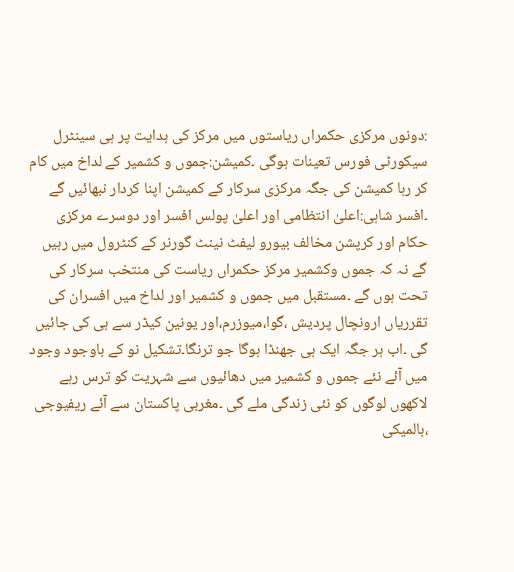:دونوں مرکزی حکمراں ریاستوں میں مرکز کی ہدایت پر ہی سینٹرل سیکورٹی فورس تعینات ہوگی ۔کمیشن:جموں و کشمیر کے لداخ میں کام کر رہا کمیشن کی جگہ مرکزی سرکار کے کمیشن اپنا کردار نبھائیں گے ۔افسر شاہی:اعلیٰ انتظامی اور اعلیٰ پولس افسر اور دوسرے مرکزی حکام اور کرپشن مخالف بیورو لیفٹ نینٹ گورنر کے کنٹرول میں رہیں گے نہ کہ جموں وکشمیر مرکز حکمراں ریاست کی منتخب سرکار کی تحت ہوں گے ۔مستقبل میں جموں و کشمیر اور لداخ میں افسران کی تقرریاں ارونچال پردیش ،گوا،میوزرم،اور یونین کیڈر سے ہی کی جائیں گی ۔اب ہر جگہ ایک ہی جھنڈا ہوگا جو ترنگا۔تشکیل نو کے باوجود وجود میں آئے نئے جموں و کشمیر میں دھائیوں سے شہریت کو ترس رہے لاکھوں لوگوں کو نئی زندگی ملے گی ۔مغربی پاکستان سے آئے ریفیوجی ،بالمیکی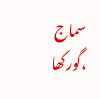سماج ،گورکھا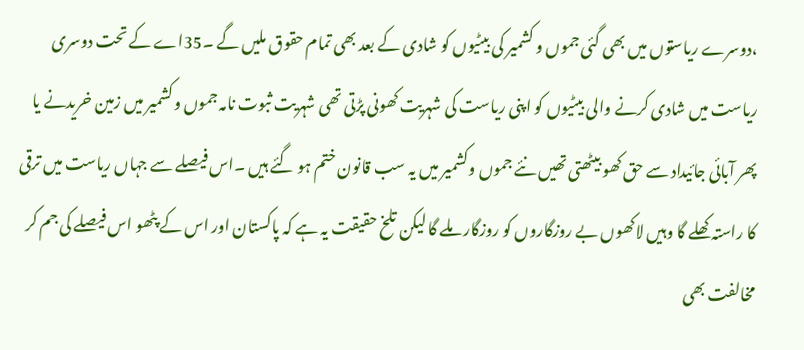،دوسرے ریاستوں میں بھی گئی جموں و کشمیر کی بیٹیوں کو شادی کے بعد بھی تمام حقوق ملیں گے ۔35اے کے تحت دوسری ریاست میں شادی کرنے والی بیٹیوں کو اپنی ریاست کی شہریت کھونی پڑتی تھی شہریت ثبوت نامہ جموں وکشمیر میں زمین خریدنے یا پھر آبائی جائیداد سے حق کھو بیٹھتی تھیں نئے جموں وکشمیر میں یہ سب قانون ختم ہو گئے ہیں ۔اس فیصلے سے جہاں ریاست میں ترقی کا راستہ کھلے گا وہیں لاکھوں بے روزگاروں کو روزگار ملے گا لیکن تلخ حقیقت یہ ہے کہ پاکستان اور اس کے پٹھو اس فیصلے کی جم کر مخالفت بھی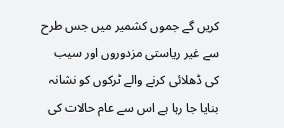کریں گے جموں کشمیر میں جس طرح سے غیر ریاستی مزدوروں اور سیب کی ڈھلائی کرنے والے ٹرکوں کو نشانہ بنایا جا رہا ہے اس سے عام حالات کی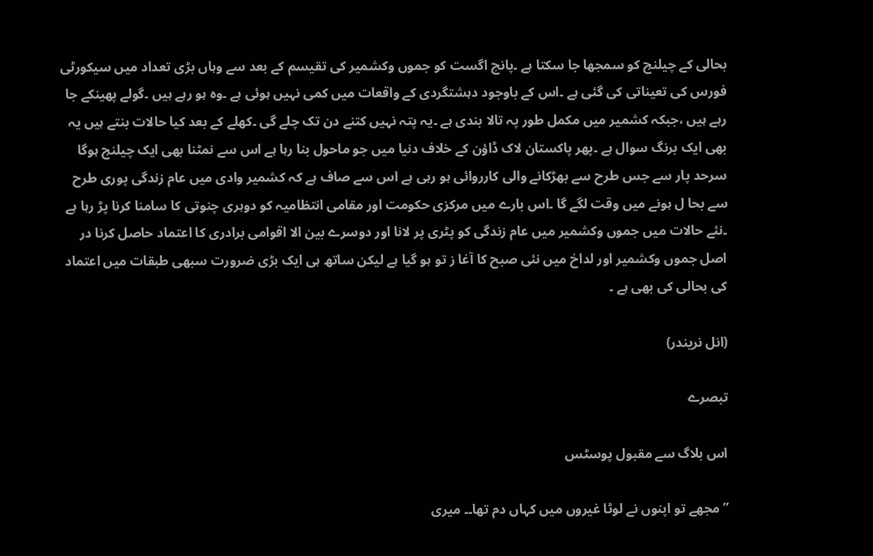بحالی کے چیلنج کو سمجھا جا سکتا ہے ۔پانچ اگست کو جموں وکشمیر کی تقیسم کے بعد سے وہاں بڑی تعداد میں سیکورٹی فورس کی تعیناتی کی گئی ہے ۔اس کے باوجود دہشتگردی کے واقعات میں کمی نہیں ہوئی ہے ۔وہ ہو رہے ہیں ۔گولے پھینکے جا رہے ہیں ،جبکہ کشمیر میں مکمل طور پہ تالا بندی ہے ۔یہ پتہ نہیں کتنے دن تک چلے گی ۔کھلے کے بعد کیا حالات بنتے ہیں یہ بھی ایک برنگ سوال ہے ۔پھر پاکستان لاک ڈاؤن کے خلاف دنیا میں جو ماحول بنا رہا ہے اس سے نمٹنا بھی ایک چیلنج ہوگا سرحد پار سے جس طرح سے بھڑکانے والی کارروائی ہو رہی ہے اس سے صاف ہے کہ کشمیر وادی میں عام زندگی پوری طرح سے بحا ل ہونے میں وقت لگے گا ۔اس بارے میں مرکزی حکومت اور مقامی انتظامیہ کو دوہری چنوتی کا سامنا کرنا پڑ رہا ہے ۔نئے حالات میں جموں وکشمیر میں عام زندگی کو پٹری پر لانا اور دوسرے بین الا اقوامی برادری کا اعتماد حاصل کرنا در اصل جموں وکشمیر اور لداخ میں نئی صبح کا آغا ز تو ہو گیا ہے لیکن ساتھ ہی ایک بڑی ضرورت سبھی طبقات میں اعتماد کی بحالی کی بھی ہے ۔

(انل نریندر)

تبصرے

اس بلاگ سے مقبول پوسٹس

’’مجھے تو اپنوں نے لوٹا غیروں میں کہاں دم تھا۔۔ میری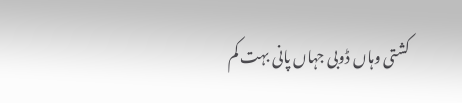کشتی وہاں ڈوبی جہاں پانی بہت کم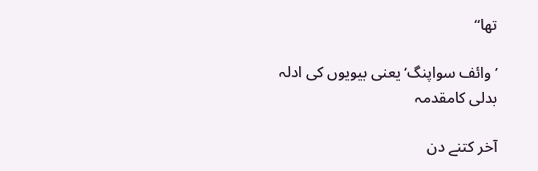تھا‘‘

’وائف سواپنگ‘ یعنی بیویوں کی ادلہ بدلی کامقدمہ

آخر کتنے دن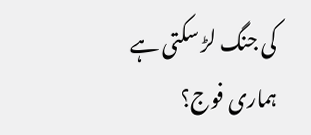کی جنگ لڑ سکتی ہے ہماری فوج؟